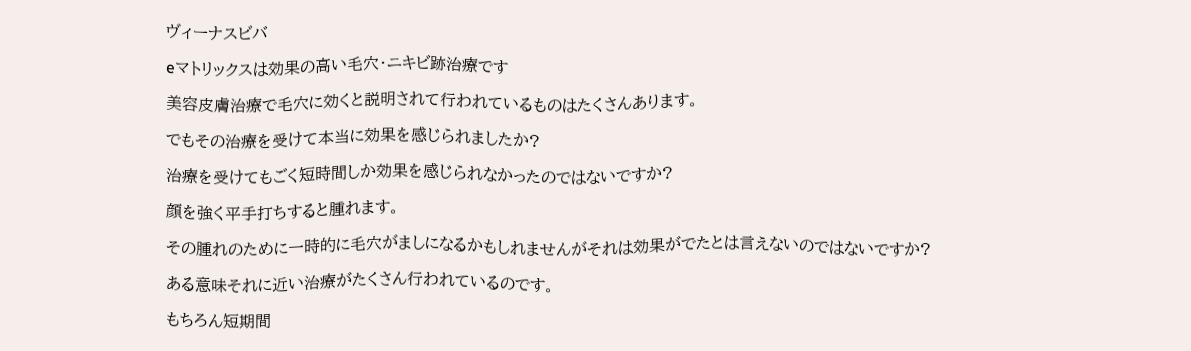ヴィーナスビバ

eマトリックスは効果の高い毛穴・ニキビ跡治療です

美容皮膚治療で毛穴に効くと説明されて行われているものはたくさんあります。

でもその治療を受けて本当に効果を感じられましたか?

治療を受けてもごく短時間しか効果を感じられなかったのではないですか?

顔を強く平手打ちすると腫れます。

その腫れのために一時的に毛穴がましになるかもしれませんがそれは効果がでたとは言えないのではないですか?

ある意味それに近い治療がたくさん行われているのです。

もちろん短期間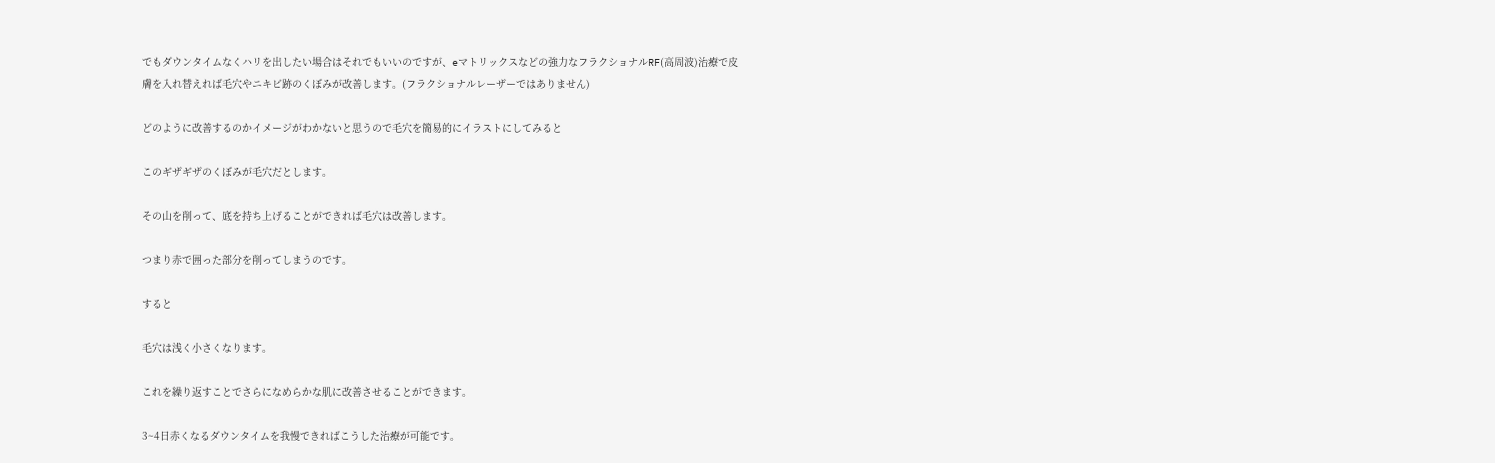でもダウンタイムなくハリを出したい場合はそれでもいいのですが、eマトリックスなどの強力なフラクショナルRF(高周波)治療で皮膚を入れ替えれば毛穴やニキビ跡のくぼみが改善します。(フラクショナルレーザーではありません)

どのように改善するのかイメージがわかないと思うので毛穴を簡易的にイラストにしてみると

このギザギザのくぼみが毛穴だとします。

その山を削って、底を持ち上げることができれば毛穴は改善します。

つまり赤で囲った部分を削ってしまうのです。

すると

毛穴は浅く小さくなります。

これを繰り返すことでさらになめらかな肌に改善させることができます。

3~4日赤くなるダウンタイムを我慢できればこうした治療が可能です。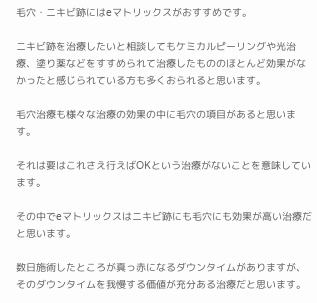毛穴・ニキビ跡にはeマトリックスがおすすめです。

ニキビ跡を治療したいと相談してもケミカルピーリングや光治療、塗り薬などをすすめられて治療したもののほとんど効果がなかったと感じられている方も多くおられると思います。

毛穴治療も様々な治療の効果の中に毛穴の項目があると思います。

それは要はこれさえ行えばOKという治療がないことを意味しています。

その中でeマトリックスはニキビ跡にも毛穴にも効果が高い治療だと思います。

数日施術したところが真っ赤になるダウンタイムがありますが、そのダウンタイムを我慢する価値が充分ある治療だと思います。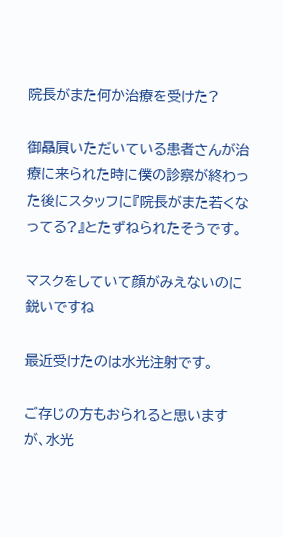院長がまた何か治療を受けた?

御贔屓いただいている患者さんが治療に来られた時に僕の診察が終わった後にスタッフに『院長がまた若くなってる?』とたずねられたそうです。

マスクをしていて顔がみえないのに鋭いですね

最近受けたのは水光注射です。

ご存じの方もおられると思いますが、水光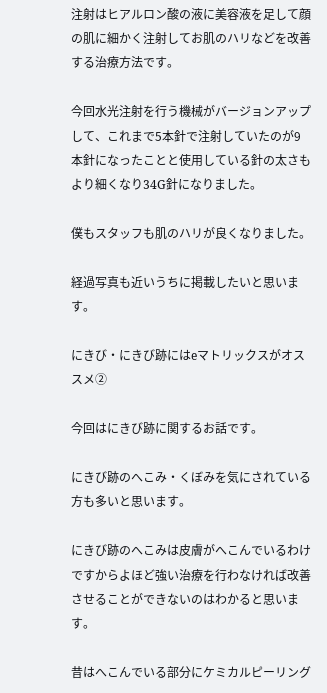注射はヒアルロン酸の液に美容液を足して顔の肌に細かく注射してお肌のハリなどを改善する治療方法です。

今回水光注射を行う機械がバージョンアップして、これまで5本針で注射していたのが9本針になったことと使用している針の太さもより細くなり34G針になりました。

僕もスタッフも肌のハリが良くなりました。

経過写真も近いうちに掲載したいと思います。

にきび・にきび跡にはeマトリックスがオススメ②

今回はにきび跡に関するお話です。

にきび跡のへこみ・くぼみを気にされている方も多いと思います。

にきび跡のへこみは皮膚がへこんでいるわけですからよほど強い治療を行わなければ改善させることができないのはわかると思います。

昔はへこんでいる部分にケミカルピーリング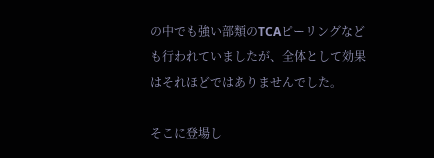の中でも強い部類のTCAピーリングなども行われていましたが、全体として効果はそれほどではありませんでした。

そこに登場し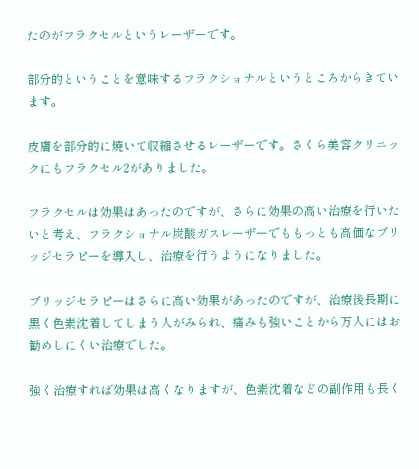たのがフラクセルというレーザーです。

部分的ということを意味するフラクショナルというところからきています。

皮膚を部分的に焼いて収縮させるレーザーです。さくら美容クリニックにもフラクセル2がありました。

フラクセルは効果はあったのですが、さらに効果の高い治療を行いたいと考え、フラクショナル炭酸ガスレーザーでももっとも高価なブリッジセラピーを導入し、治療を行うようになりました。

ブリッジセラピーはさらに高い効果があったのですが、治療後長期に黒く色素沈着してしまう人がみられ、痛みも強いことから万人にはお勧めしにくい治療でした。

強く治療すれば効果は高くなりますが、色素沈着などの副作用も長く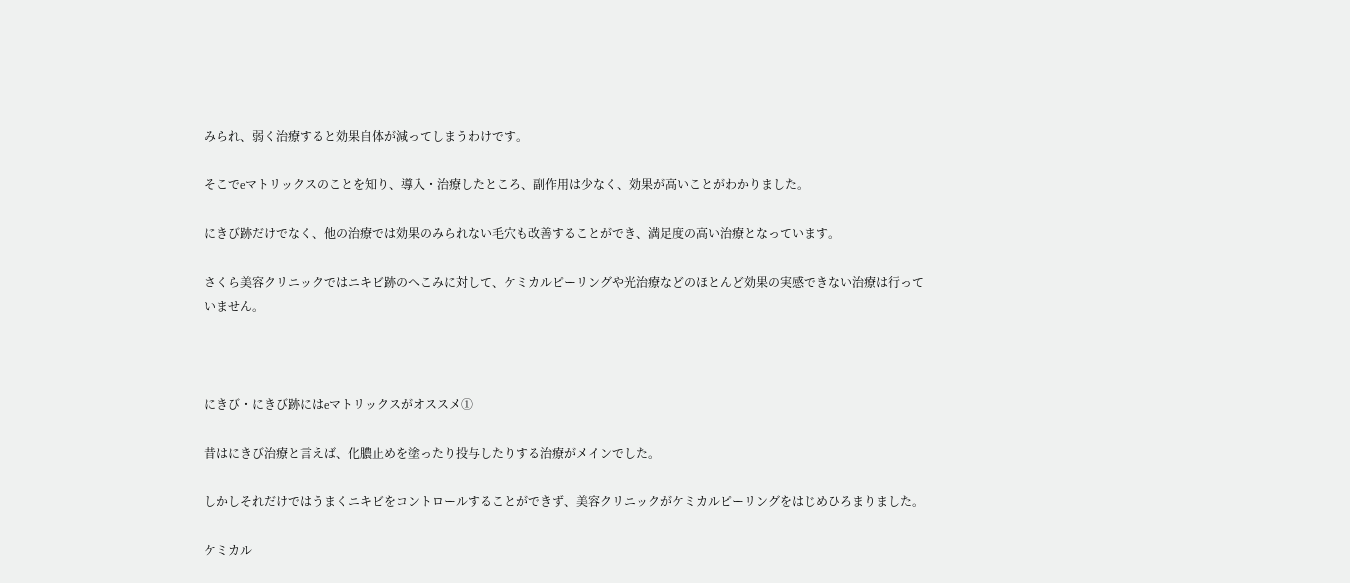みられ、弱く治療すると効果自体が減ってしまうわけです。

そこでeマトリックスのことを知り、導入・治療したところ、副作用は少なく、効果が高いことがわかりました。

にきび跡だけでなく、他の治療では効果のみられない毛穴も改善することができ、満足度の高い治療となっています。

さくら美容クリニックではニキビ跡のへこみに対して、ケミカルピーリングや光治療などのほとんど効果の実感できない治療は行っていません。



にきび・にきび跡にはeマトリックスがオススメ①

昔はにきび治療と言えば、化膿止めを塗ったり投与したりする治療がメインでした。

しかしそれだけではうまくニキビをコントロールすることができず、美容クリニックがケミカルピーリングをはじめひろまりました。

ケミカル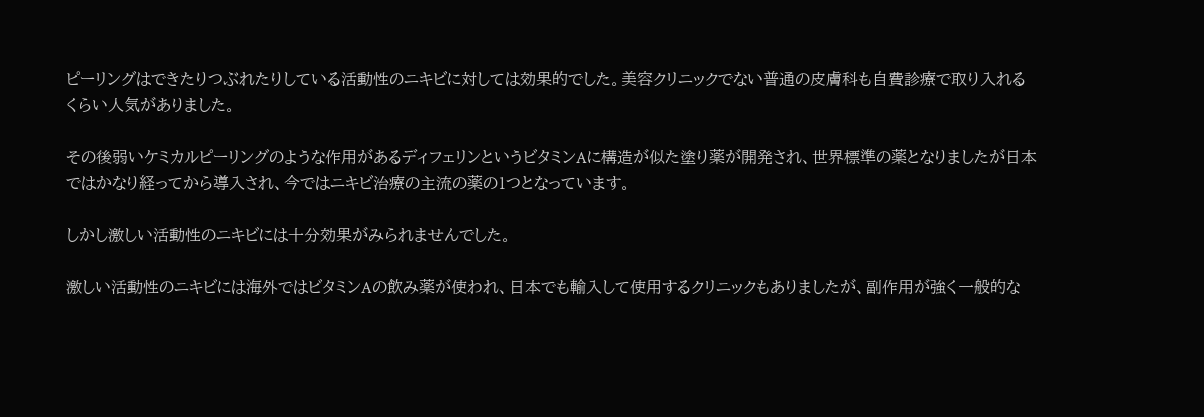ピーリングはできたりつぶれたりしている活動性のニキビに対しては効果的でした。美容クリニックでない普通の皮膚科も自費診療で取り入れるくらい人気がありました。

その後弱いケミカルピーリングのような作用があるディフェリンというビタミンAに構造が似た塗り薬が開発され、世界標準の薬となりましたが日本ではかなり経ってから導入され、今ではニキビ治療の主流の薬の1つとなっています。

しかし激しい活動性のニキビには十分効果がみられませんでした。

激しい活動性のニキビには海外ではビタミンAの飲み薬が使われ、日本でも輸入して使用するクリニックもありましたが、副作用が強く一般的な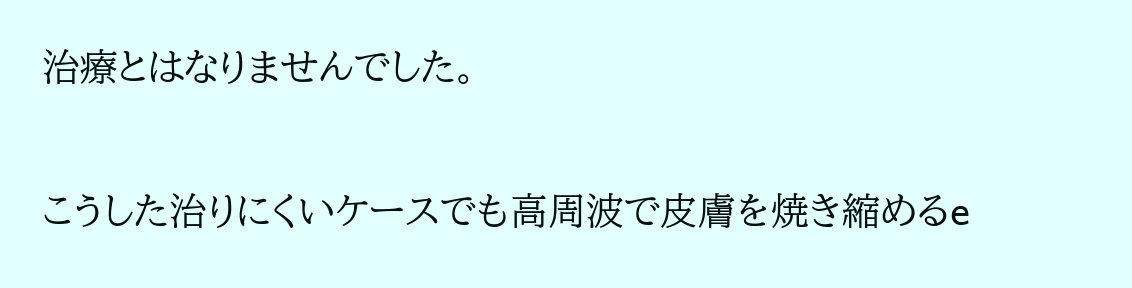治療とはなりませんでした。

こうした治りにくいケースでも高周波で皮膚を焼き縮めるe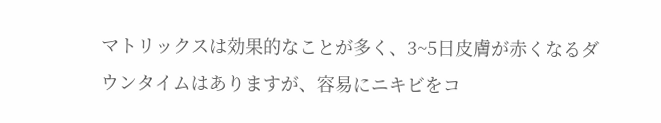マトリックスは効果的なことが多く、3~5日皮膚が赤くなるダウンタイムはありますが、容易にニキビをコ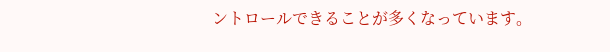ントロールできることが多くなっています。